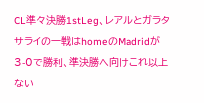CL準々決勝1stLeg、レアルとガラタサライの一戦はhomeのMadridが3-0で勝利、準決勝へ向けこれ以上ない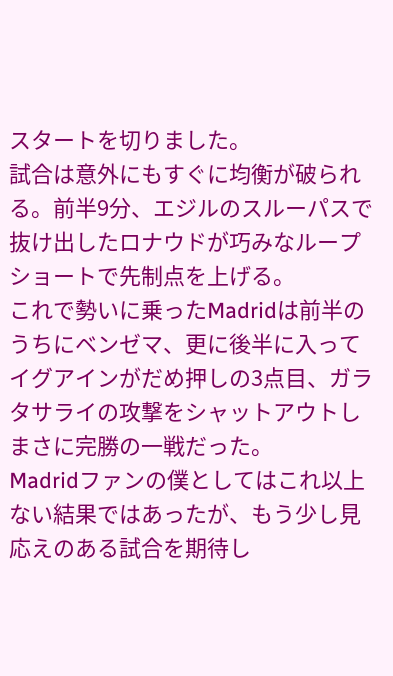スタートを切りました。
試合は意外にもすぐに均衡が破られる。前半9分、エジルのスルーパスで抜け出したロナウドが巧みなループショートで先制点を上げる。
これで勢いに乗ったMadridは前半のうちにベンゼマ、更に後半に入ってイグアインがだめ押しの3点目、ガラタサライの攻撃をシャットアウトしまさに完勝の一戦だった。
Madridファンの僕としてはこれ以上ない結果ではあったが、もう少し見応えのある試合を期待し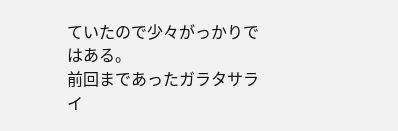ていたので少々がっかりではある。
前回まであったガラタサライ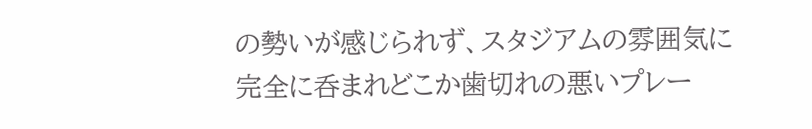の勢いが感じられず、スタジアムの雰囲気に完全に呑まれどこか歯切れの悪いプレー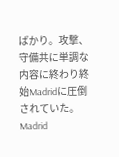ばかり。攻撃、守備共に単調な内容に終わり終始Madridに圧倒されていた。
Madrid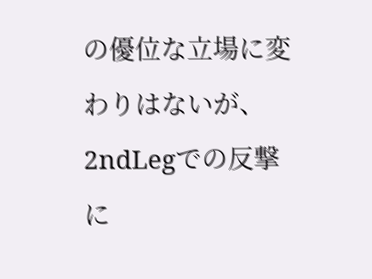の優位な立場に変わりはないが、2ndLegでの反撃に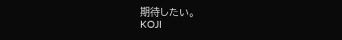期待したい。
KOJI